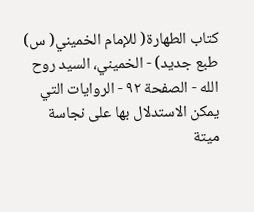كتاب الطهارة( للإمام الخميني( س) طبع جديد) - الخميني، السيد روح الله - الصفحة ٩٢ - الروايات التي يمكن الاستدلال بها على نجاسة ميتة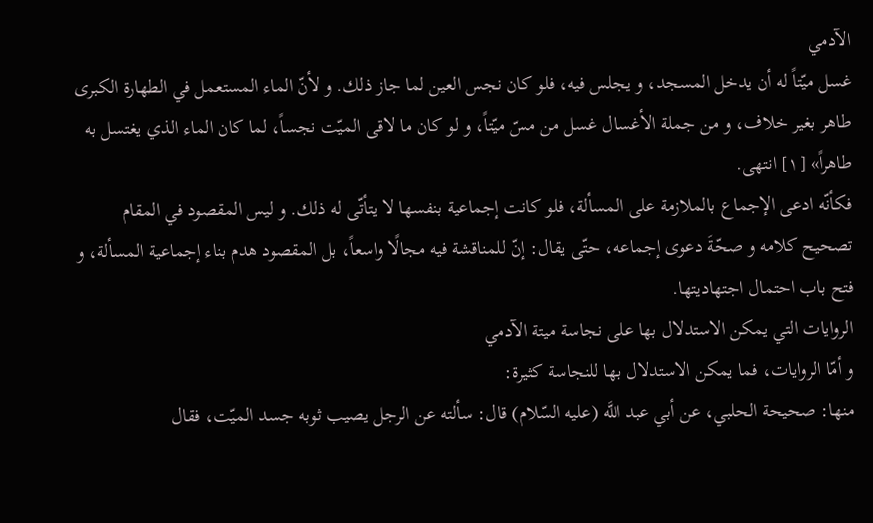الآدمي
غسل ميّتاً له أن يدخل المسجد، و يجلس فيه، فلو كان نجس العين لما جاز ذلك. و لأنّ الماء المستعمل في الطهارة الكبرى طاهر بغير خلاف، و من جملة الأغسال غسل من مسّ ميّتاً، و لو كان ما لاقى الميّت نجساً، لما كان الماء الذي يغتسل به طاهراً» [١] انتهى.
فكأنّه ادعى الإجماع بالملازمة على المسألة، فلو كانت إجماعية بنفسها لا يتأتّى له ذلك. و ليس المقصود في المقام تصحيح كلامه و صحّةَ دعوى إجماعه، حتّى يقال: إنّ للمناقشة فيه مجالًا واسعاً، بل المقصود هدم بناء إجماعية المسألة، و فتح باب احتمال اجتهاديتها.
الروايات التي يمكن الاستدلال بها على نجاسة ميتة الآدمي
و أمّا الروايات، فما يمكن الاستدلال بها للنجاسة كثيرة:
منها: صحيحة الحلبي، عن أبي عبد اللَّه (عليه السّلام) قال: سألته عن الرجل يصيب ثوبه جسد الميّت، فقال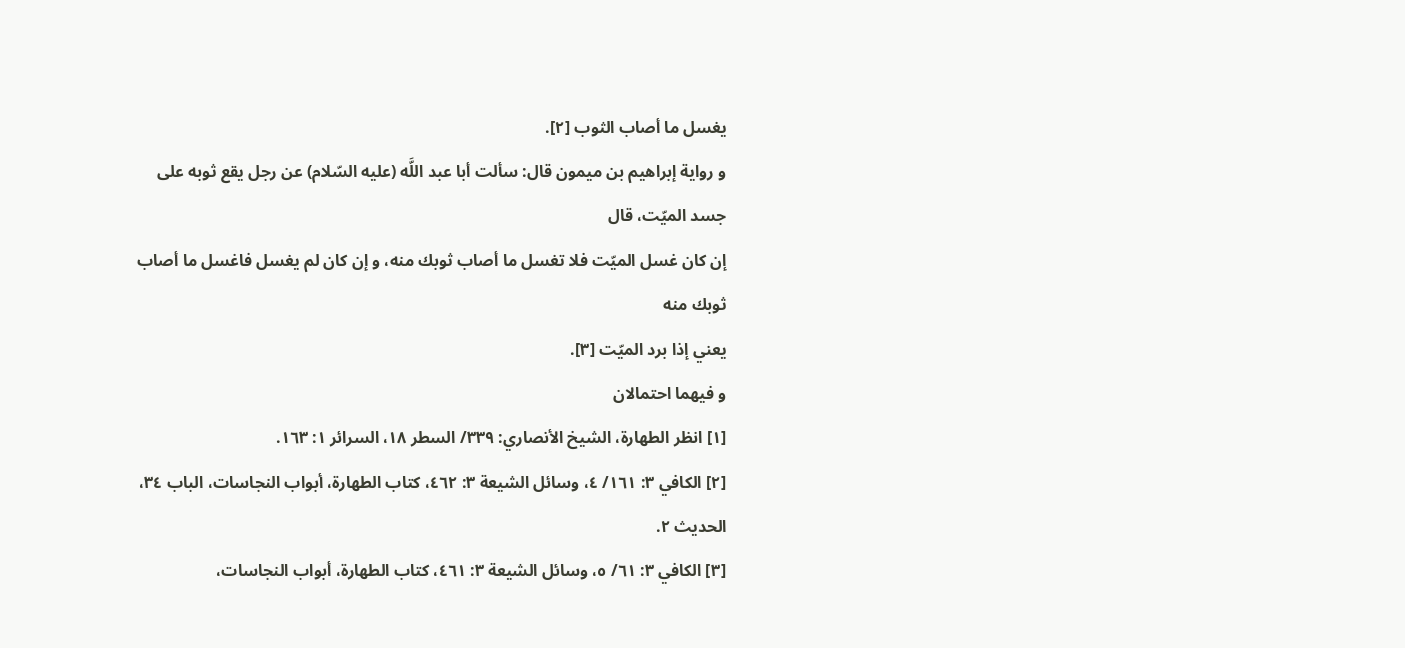يغسل ما أصاب الثوب [٢].
و رواية إبراهيم بن ميمون قال: سألت أبا عبد اللَّه (عليه السّلام) عن رجل يقع ثوبه على جسد الميّت، قال
إن كان غسل الميّت فلا تغسل ما أصاب ثوبك منه، و إن كان لم يغسل فاغسل ما أصاب ثوبك منه
يعني إذا برد الميّت [٣].
و فيهما احتمالان
[١] انظر الطهارة، الشيخ الأنصاري: ٣٣٩/ السطر ١٨، السرائر ١: ١٦٣.
[٢] الكافي ٣: ١٦١/ ٤، وسائل الشيعة ٣: ٤٦٢، كتاب الطهارة، أبواب النجاسات، الباب ٣٤، الحديث ٢.
[٣] الكافي ٣: ٦١/ ٥، وسائل الشيعة ٣: ٤٦١، كتاب الطهارة، أبواب النجاسات،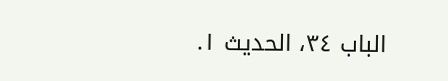الباب ٣٤، الحديث ١.